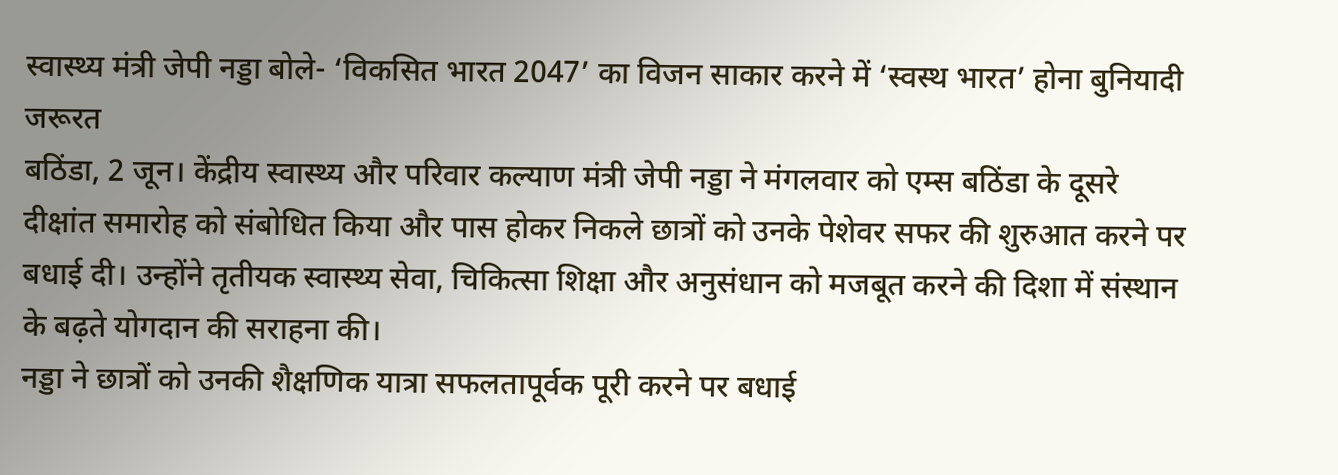स्वास्थ्य मंत्री जेपी नड्डा बोले- ‘विकसित भारत 2047’ का विजन साकार करने में ‘स्वस्थ भारत’ होना बुनियादी जरूरत
बठिंडा, 2 जून। केंद्रीय स्वास्थ्य और परिवार कल्याण मंत्री जेपी नड्डा ने मंगलवार को एम्स बठिंडा के दूसरे दीक्षांत समारोह को संबोधित किया और पास होकर निकले छात्रों को उनके पेशेवर सफर की शुरुआत करने पर बधाई दी। उन्होंने तृतीयक स्वास्थ्य सेवा, चिकित्सा शिक्षा और अनुसंधान को मजबूत करने की दिशा में संस्थान के बढ़ते योगदान की सराहना की।
नड्डा ने छात्रों को उनकी शैक्षणिक यात्रा सफलतापूर्वक पूरी करने पर बधाई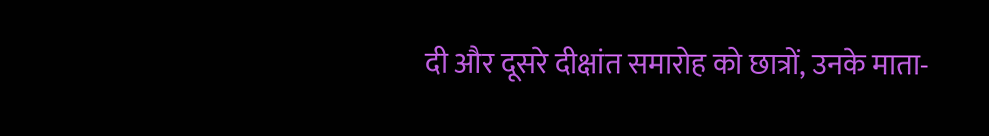दी और दूसरे दीक्षांत समारोह को छात्रों, उनके माता-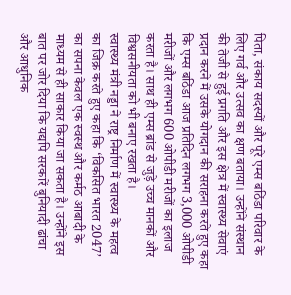पिता, संकाय सदस्यों और पूरे एम्स बठिंडा परिवार के लिए गर्व और उत्सव का क्षण बताया। उन्होंने संस्थान की तेजी से हुई प्रगति और इस क्षेत्र में स्वास्थ्य सेवाएं प्रदान करने में उसके योगदान की सराहना करते हुए कहा कि एम्स बठिंडा आज प्रतिदिन लगभग 3,000 ओपीडी मरीजों और लगभग 600 ओपीडी मरीजों का इलाज करता है। साथ ही एम्स ब्रांड से जुड़े उच्च मानकों और विश्वसनीयता को भी बनाए रखता है।
स्वास्थ्य मंत्री नड्डा ने राष्ट्र निर्माण में स्वास्थ्य के महत्व का जिक्र करते हुए कहा कि ‘विकसित भारत 2047’ का सपना केवल एक स्वस्थ और कर्मठ आबादी के माध्यम से ही साकार किया जा सकता है। उन्होंने इस बात पर जोर दिया कि यद्यपि सरकारें बुनियादी ढांचा और आधुनिक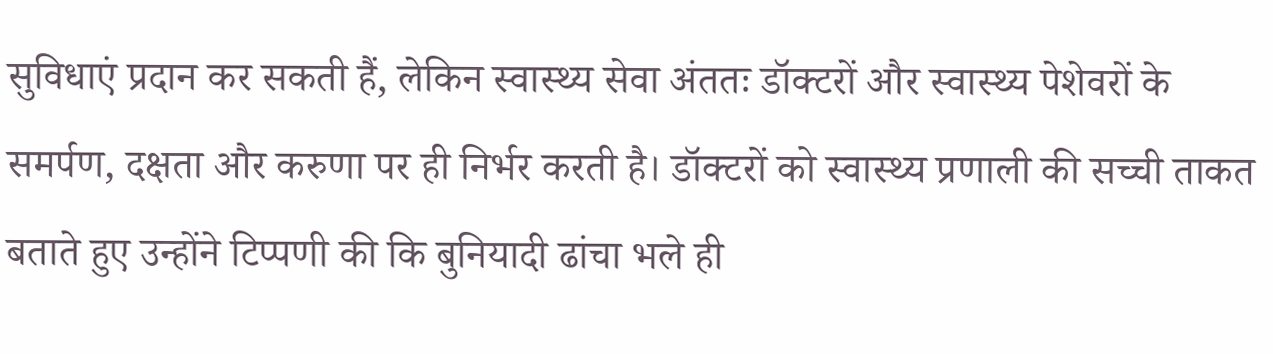सुविधाएं प्रदान कर सकती हैं, लेकिन स्वास्थ्य सेवा अंततः डॉक्टरों और स्वास्थ्य पेशेवरों के समर्पण, दक्षता और करुणा पर ही निर्भर करती है। डॉक्टरों को स्वास्थ्य प्रणाली की सच्ची ताकत बताते हुए उन्होंने टिप्पणी की कि बुनियादी ढांचा भले ही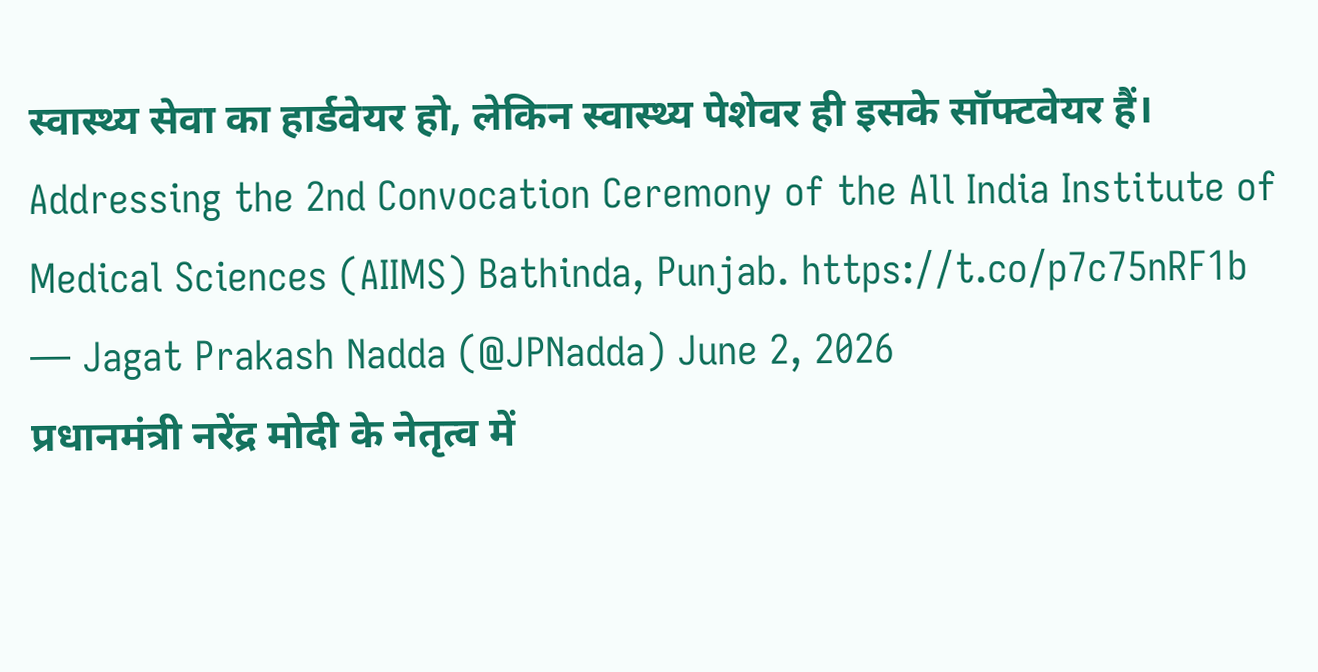स्वास्थ्य सेवा का हार्डवेयर हो, लेकिन स्वास्थ्य पेशेवर ही इसके सॉफ्टवेयर हैं।
Addressing the 2nd Convocation Ceremony of the All India Institute of Medical Sciences (AIIMS) Bathinda, Punjab. https://t.co/p7c75nRF1b
— Jagat Prakash Nadda (@JPNadda) June 2, 2026
प्रधानमंत्री नरेंद्र मोदी के नेतृत्व में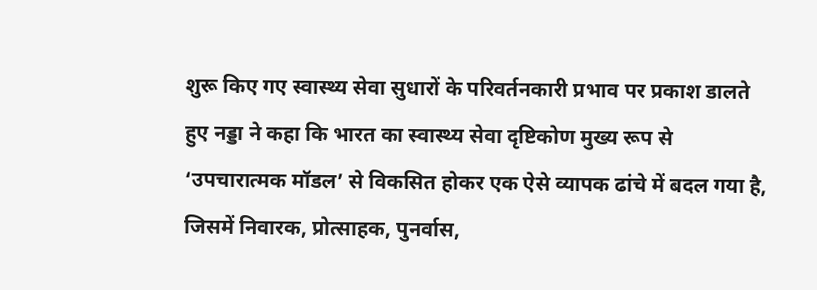शुरू किए गए स्वास्थ्य सेवा सुधारों के परिवर्तनकारी प्रभाव पर प्रकाश डालते हुए नड्डा ने कहा कि भारत का स्वास्थ्य सेवा दृष्टिकोण मुख्य रूप से ‘उपचारात्मक मॉडल’ से विकसित होकर एक ऐसे व्यापक ढांचे में बदल गया है, जिसमें निवारक, प्रोत्साहक, पुनर्वास,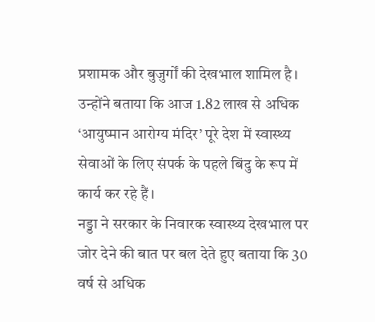प्रशामक और बुजुर्गों की देखभाल शामिल है। उन्होंने बताया कि आज 1.82 लाख से अधिक ‘आयुष्मान आरोग्य मंदिर’ पूरे देश में स्वास्थ्य सेवाओं के लिए संपर्क के पहले बिंदु के रूप में कार्य कर रहे हैं।
नड्डा ने सरकार के निवारक स्वास्थ्य देखभाल पर जोर देने की बात पर बल देते हुए बताया कि 30 वर्ष से अधिक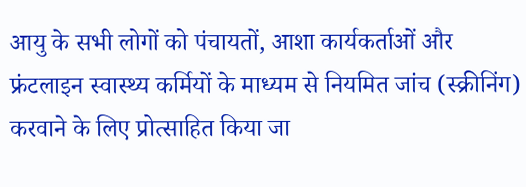आयु के सभी लोगों को पंचायतों, आशा कार्यकर्ताओं और फ्रंटलाइन स्वास्थ्य कर्मियों के माध्यम से नियमित जांच (स्क्रीनिंग) करवाने के लिए प्रोत्साहित किया जा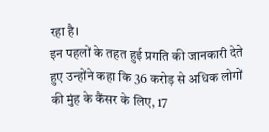रहा है।
इन पहलों के तहत हुई प्रगति की जानकारी देते हुए उन्होंने कहा कि 36 करोड़ से अधिक लोगों की मुंह के कैंसर के लिए, 17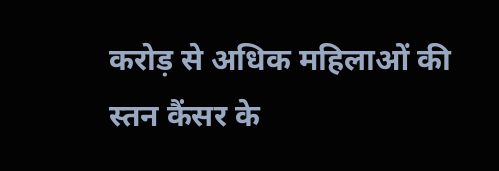करोड़ से अधिक महिलाओं की स्तन कैंसर के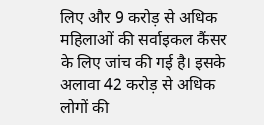लिए और 9 करोड़ से अधिक महिलाओं की सर्वाइकल कैंसर के लिए जांच की गई है। इसके अलावा 42 करोड़ से अधिक लोगों की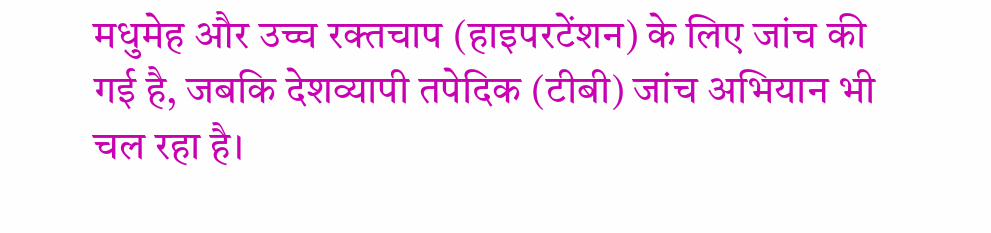मधुमेह और उच्च रक्तचाप (हाइपरटेंशन) के लिए जांच की गई है, जबकि देशव्यापी तपेदिक (टीबी) जांच अभियान भी चल रहा है।